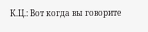К.Ц.: Вот когда вы говорите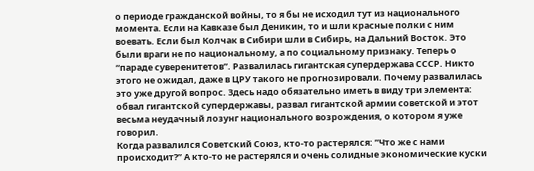о периоде гражданской войны, то я бы не исходил тут из национального момента. Если на Кавказе был Деникин, то и шли красные полки с ним воевать. Если был Колчак в Сибири шли в Сибирь, на Дальний Восток. Это были враги не по национальному, а по социальному признаку. Теперь о “параде суверенитетов”. Развалилась гигантская супердержава СССР. Никто этого не ожидал, даже в ЦРУ такого не прогнозировали. Почему развалилась это уже другой вопрос. Здесь надо обязательно иметь в виду три элемента: обвал гигантской супердержавы, развал гигантской армии советской и этот весьма неудачный лозунг национального возрождения, о котором я уже говорил.
Когда развалился Советский Союз, кто-то растерялся: ”Что же с нами происходит?” А кто-то не растерялся и очень солидные экономические куски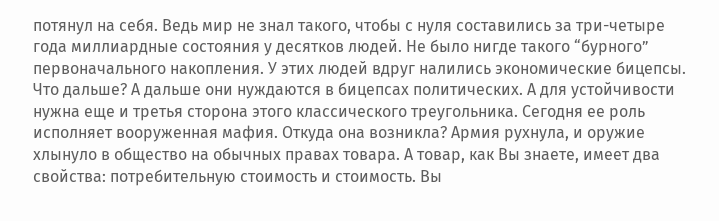потянул на себя. Ведь мир не знал такого, чтобы с нуля составились за три-четыре года миллиардные состояния у десятков людей. Не было нигде такого “бурного” первоначального накопления. У этих людей вдруг налились экономические бицепсы. Что дальше? А дальше они нуждаются в бицепсах политических. А для устойчивости нужна еще и третья сторона этого классического треугольника. Сегодня ее роль исполняет вооруженная мафия. Откуда она возникла? Армия рухнула, и оружие хлынуло в общество на обычных правах товара. А товар, как Вы знаете, имеет два свойства: потребительную стоимость и стоимость. Вы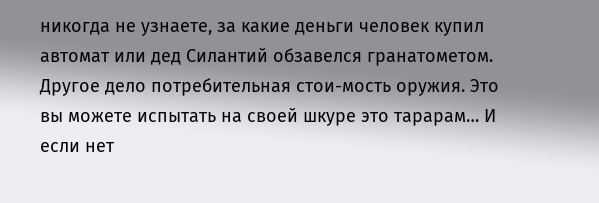никогда не узнаете, за какие деньги человек купил автомат или дед Силантий обзавелся гранатометом. Другое дело потребительная стои-мость оружия. Это вы можете испытать на своей шкуре это тарарам… И если нет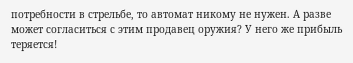потребности в стрельбе, то автомат никому не нужен. А разве может согласиться с этим продавец оружия? У него же прибыль теряется!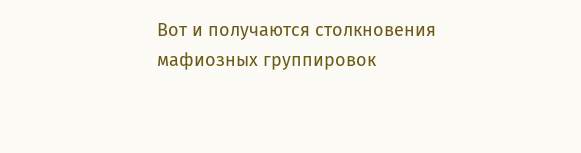Вот и получаются столкновения мафиозных группировок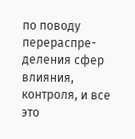по поводу перераспре-деления сфер влияния, контроля, и все это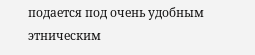подается под очень удобным этническим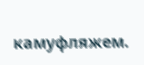камуфляжем.